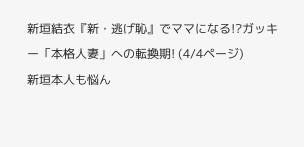新垣結衣『新・逃げ恥』でママになる!?ガッキー「本格人妻」への転換期! (4/4ページ)
新垣本人も悩ん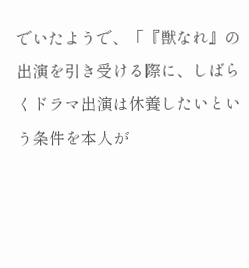でいたようで、「『獣なれ』の出演を引き受ける際に、しばらくドラマ出演は休養したいという条件を本人が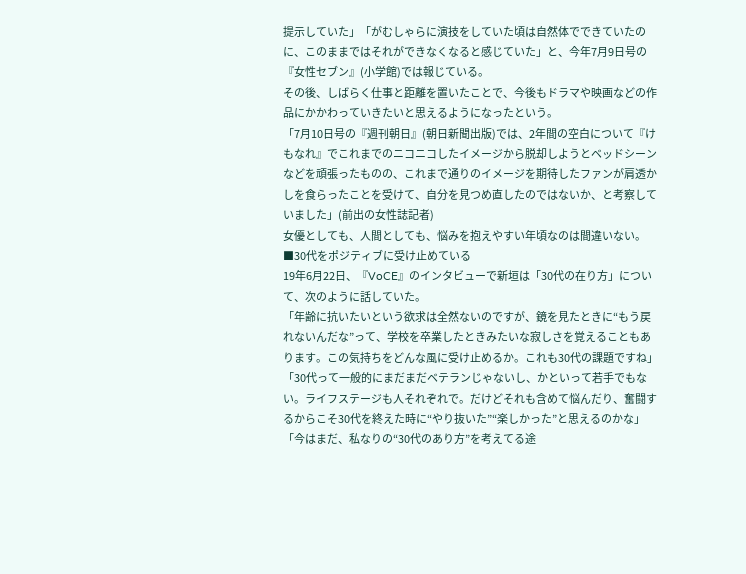提示していた」「がむしゃらに演技をしていた頃は自然体でできていたのに、このままではそれができなくなると感じていた」と、今年7月9日号の『女性セブン』(小学館)では報じている。
その後、しばらく仕事と距離を置いたことで、今後もドラマや映画などの作品にかかわっていきたいと思えるようになったという。
「7月10日号の『週刊朝日』(朝日新聞出版)では、2年間の空白について『けもなれ』でこれまでのニコニコしたイメージから脱却しようとベッドシーンなどを頑張ったものの、これまで通りのイメージを期待したファンが肩透かしを食らったことを受けて、自分を見つめ直したのではないか、と考察していました」(前出の女性誌記者)
女優としても、人間としても、悩みを抱えやすい年頃なのは間違いない。
■30代をポジティブに受け止めている
19年6月22日、『VoCE』のインタビューで新垣は「30代の在り方」について、次のように話していた。
「年齢に抗いたいという欲求は全然ないのですが、鏡を見たときに“もう戻れないんだな”って、学校を卒業したときみたいな寂しさを覚えることもあります。この気持ちをどんな風に受け止めるか。これも30代の課題ですね」
「30代って一般的にまだまだベテランじゃないし、かといって若手でもない。ライフステージも人それぞれで。だけどそれも含めて悩んだり、奮闘するからこそ30代を終えた時に“やり抜いた”“楽しかった”と思えるのかな」
「今はまだ、私なりの“30代のあり方”を考えてる途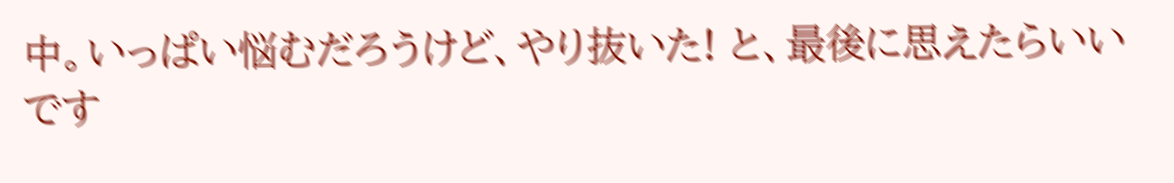中。いっぱい悩むだろうけど、やり抜いた! と、最後に思えたらいいです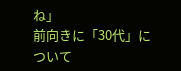ね」
前向きに「30代」について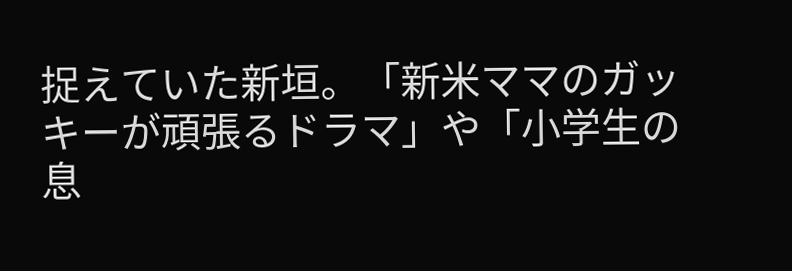捉えていた新垣。「新米ママのガッキーが頑張るドラマ」や「小学生の息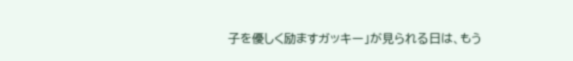子を優しく励ますガッキー」が見られる日は、もう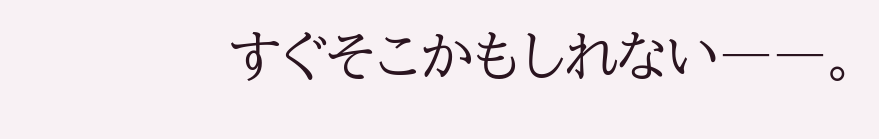すぐそこかもしれない――。